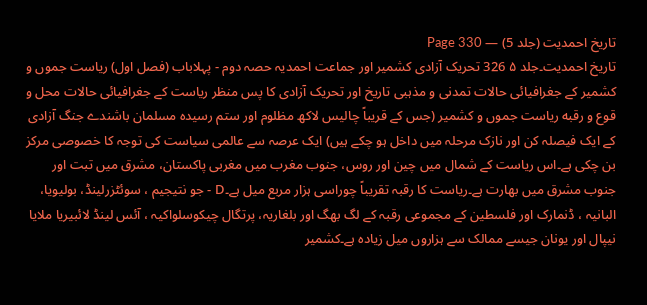تاریخ احمدیت (جلد 5) — Page 330
تاریخ احمدیت۔جلد ۵ 326 تحریک آزادی کشمیر اور جماعت احمدیہ حصہ دوم - پہلاباب (فصل اول) ریاست جموں و کشمیر کے جغرافیائی حالات تمدنی و مذہبی تاریخ اور تحریک آزادی کا پس منظر ریاست کے جغرافیائی حالات محل و قوع و رقبه ریاست جموں و کشمیر (جس کے قریباً چالیس لاکھ مظلوم اور ستم رسیدہ مسلمان باشندے جنگ آزادی کے ایک فیصلہ کن اور نازک مرحلہ میں داخل ہو چکے ہیں) ایک عرصہ سے عالمی سیاست کی توجہ کا خصوصی مرکز بن چکی ہے۔اس ریاست کے شمال میں چین اور روس، جنوب مغرب میں مغربی پاکستان، مشرق میں تبت اور جنوب مشرق میں بھارت ہے۔ریاست کا رقبہ تقریباً چوراسی ہزار مربع میل ہے۔D - جو نتیجیم ، سوئٹزرلینڈ، بولیویا، البانیہ ، ڈنمارک اور فلسطین کے مجموعی رقبہ کے لگ بھگ اور بلغاریہ، پرتگال چیکوسلواکیہ ، آئس لینڈ لائبیریا ملایا نیپال اور یونان جیسے ممالک سے ہزاروں میل زیادہ ہے۔کشمیر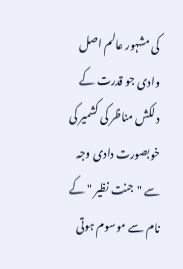کی مشہور عالم اصل وادی جو قدرت کے دلکش مناظر کی کشمیر کی خوبصورت دادی وجہ سے "جنت نظیر " کے نام سے موسوم ہوتی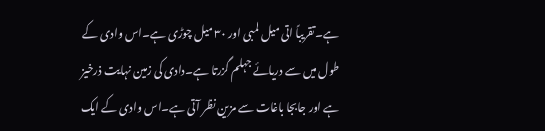ہے۔تقریباً اتی میل لمبی اور ۳۰ میل چوڑی ہے۔اس وادی کے طول میں سے دریائے جہلم گزرتا ہے۔دادی کی زمین نہایت ذرخیز ہے اور جابجا باغات سے مزین نظر آتی ہے۔اس وادی کے ایک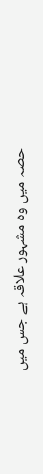حصہ میں وہ مشہور علاقہ ہے جس میں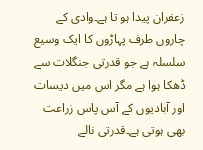زعفران پیدا ہو تا ہے۔وادی کے چاروں طرف پہاڑوں کا ایک وسیع سلسلہ ہے جو قدرتی جنگلات سے ڈھکا ہوا ہے مگر اس میں دیسات اور آبادیوں کے آس پاس زراعت بھی ہوتی ہے۔قدرتی نالے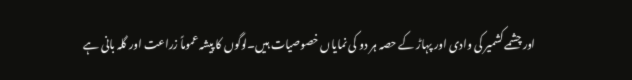اور چشمے کشمیر کی وادی اور پہاڑ کے حصہ ہر دو کی نمایاں خصوصیات ہیں۔لوگوں کا پیشہ عموماً زراعت اور گلہ بانی ہے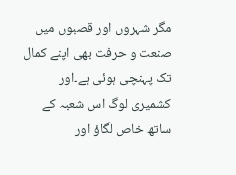مگر شہروں اور قصبوں میں صنعت و حرفت بھی اپنے کمال تک پہنچی ہوئی ہے۔اور کشمیری لوگ اس شعبہ کے ساتھ خاص لگاؤ اور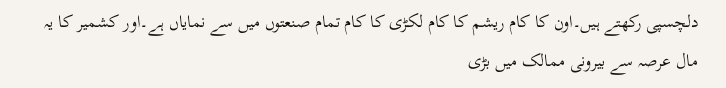دلچسپی رکھتے ہیں۔اون کا کام ریشم کا کام لکڑی کا کام تمام صنعتوں میں سے نمایاں ہے۔اور کشمیر کا یہ مال عرصہ سے بیرونی ممالک میں بڑی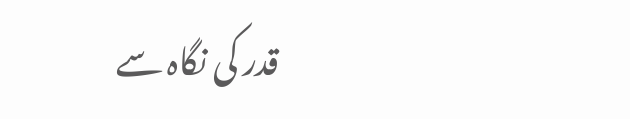قدر کی نگاہ سے